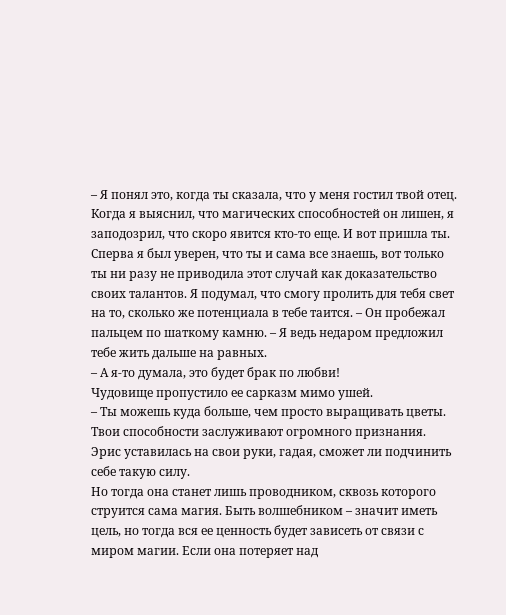– Я понял это, когда ты сказала, что у меня гостил твой отец. Когда я выяснил, что магических способностей он лишен, я заподозрил, что скоро явится кто-то еще. И вот пришла ты. Сперва я был уверен, что ты и сама все знаешь, вот только ты ни разу не приводила этот случай как доказательство своих талантов. Я подумал, что смогу пролить для тебя свет на то, сколько же потенциала в тебе таится. – Он пробежал пальцем по шаткому камню. – Я ведь недаром предложил тебе жить дальше на равных.
– А я-то думала, это будет брак по любви!
Чудовище пропустило ее сарказм мимо ушей.
– Ты можешь куда больше, чем просто выращивать цветы. Твои способности заслуживают огромного признания.
Эрис уставилась на свои руки, гадая, сможет ли подчинить себе такую силу.
Но тогда она станет лишь проводником, сквозь которого струится сама магия. Быть волшебником – значит иметь цель, но тогда вся ее ценность будет зависеть от связи с миром магии. Если она потеряет над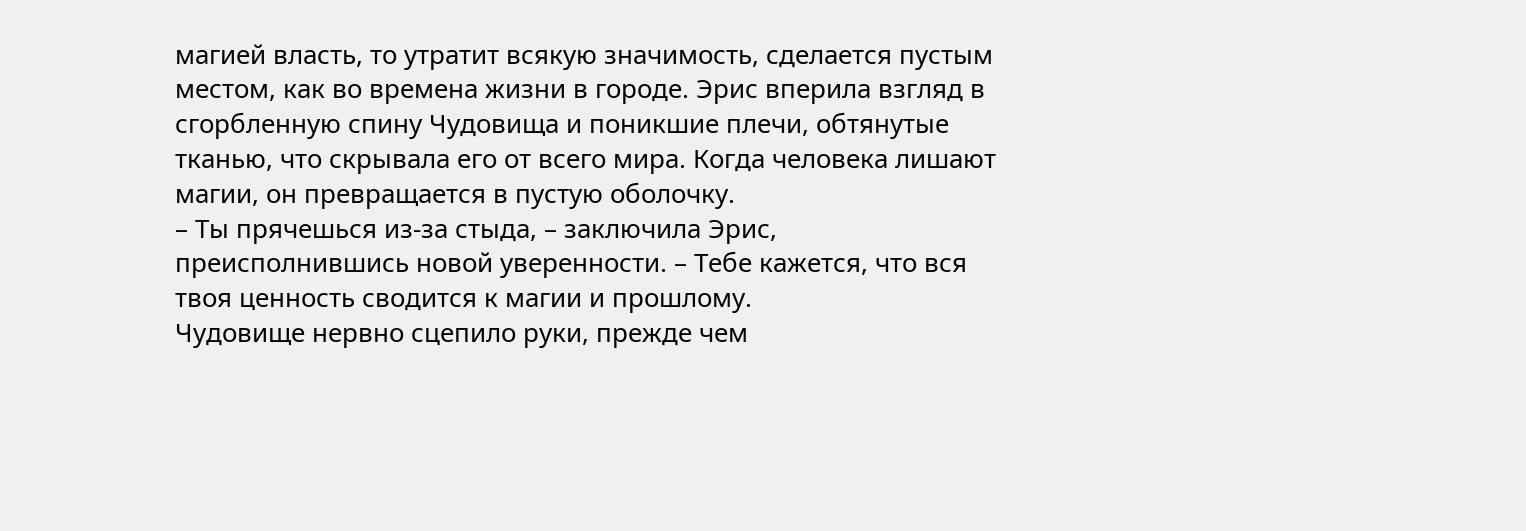магией власть, то утратит всякую значимость, сделается пустым местом, как во времена жизни в городе. Эрис вперила взгляд в сгорбленную спину Чудовища и поникшие плечи, обтянутые тканью, что скрывала его от всего мира. Когда человека лишают магии, он превращается в пустую оболочку.
– Ты прячешься из-за стыда, – заключила Эрис, преисполнившись новой уверенности. – Тебе кажется, что вся твоя ценность сводится к магии и прошлому.
Чудовище нервно сцепило руки, прежде чем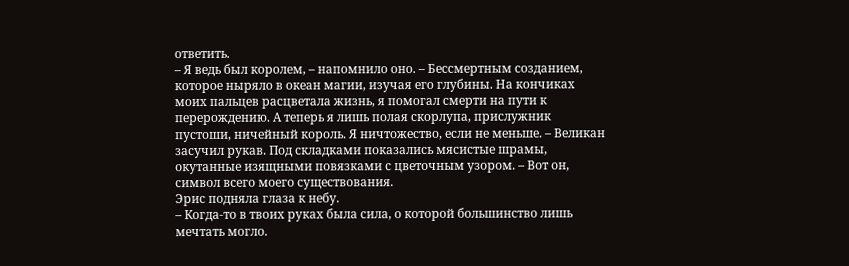ответить.
– Я ведь был королем, – напомнило оно. – Бессмертным созданием, которое ныряло в океан магии, изучая его глубины. На кончиках моих пальцев расцветала жизнь, я помогал смерти на пути к перерождению. А теперь я лишь полая скорлупа, прислужник пустоши, ничейный король. Я ничтожество, если не меньше. – Великан засучил рукав. Под складками показались мясистые шрамы, окутанные изящными повязками с цветочным узором. – Вот он, символ всего моего существования.
Эрис подняла глаза к небу.
– Когда-то в твоих руках была сила, о которой большинство лишь мечтать могло.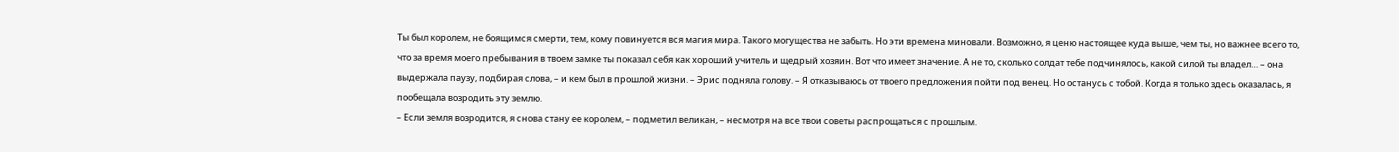Ты был королем, не боящимся смерти, тем, кому повинуется вся магия мира. Такого могущества не забыть. Но эти времена миновали. Возможно, я ценю настоящее куда выше, чем ты, но важнее всего то, что за время моего пребывания в твоем замке ты показал себя как хороший учитель и щедрый хозяин. Вот что имеет значение. А не то, сколько солдат тебе подчинялось, какой силой ты владел… – она выдержала паузу, подбирая слова, – и кем был в прошлой жизни. – Эрис подняла голову. – Я отказываюсь от твоего предложения пойти под венец. Но останусь с тобой. Когда я только здесь оказалась, я пообещала возродить эту землю.
– Если земля возродится, я снова стану ее королем, – подметил великан, – несмотря на все твои советы распрощаться с прошлым.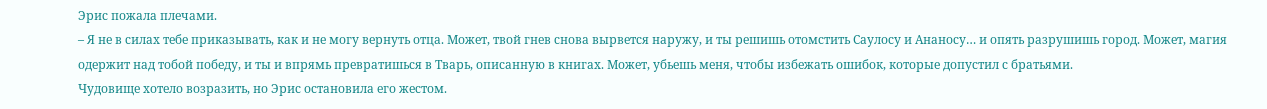Эрис пожала плечами.
– Я не в силах тебе приказывать, как и не могу вернуть отца. Может, твой гнев снова вырвется наружу, и ты решишь отомстить Саулосу и Ананосу… и опять разрушишь город. Может, магия одержит над тобой победу, и ты и впрямь превратишься в Тварь, описанную в книгах. Может, убьешь меня, чтобы избежать ошибок, которые допустил с братьями.
Чудовище хотело возразить, но Эрис остановила его жестом.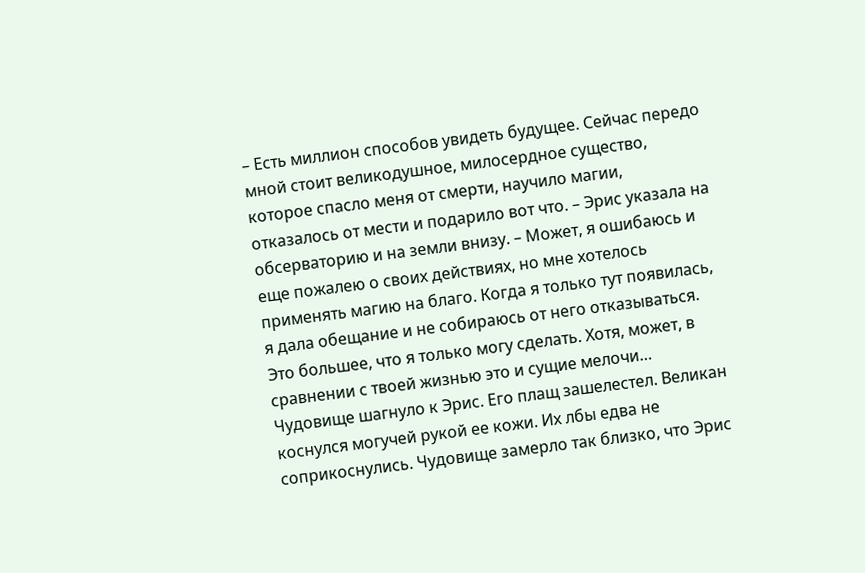– Есть миллион способов увидеть будущее. Сейчас передо мной стоит великодушное, милосердное существо, которое спасло меня от смерти, научило магии, отказалось от мести и подарило вот что. – Эрис указала на обсерваторию и на земли внизу. – Может, я ошибаюсь и еще пожалею о своих действиях, но мне хотелось применять магию на благо. Когда я только тут появилась, я дала обещание и не собираюсь от него отказываться. Это большее, что я только могу сделать. Хотя, может, в сравнении с твоей жизнью это и сущие мелочи…
Чудовище шагнуло к Эрис. Его плащ зашелестел. Великан коснулся могучей рукой ее кожи. Их лбы едва не соприкоснулись. Чудовище замерло так близко, что Эрис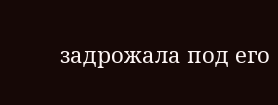задрожала под его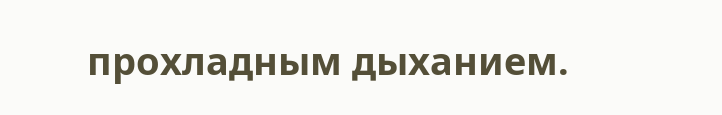прохладным дыханием.